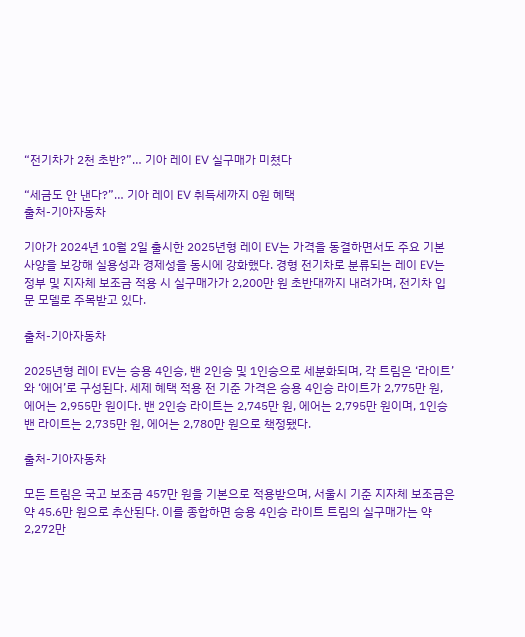“전기차가 2천 초반?”… 기아 레이 EV 실구매가 미쳤다

“세금도 안 낸다?”… 기아 레이 EV 취득세까지 0원 혜택
출처-기아자동차

기아가 2024년 10월 2일 출시한 2025년형 레이 EV는 가격을 동결하면서도 주요 기본 사양을 보강해 실용성과 경제성을 동시에 강화했다. 경형 전기차로 분류되는 레이 EV는 정부 및 지자체 보조금 적용 시 실구매가가 2,200만 원 초반대까지 내려가며, 전기차 입문 모델로 주목받고 있다.

출처-기아자동차

2025년형 레이 EV는 승용 4인승, 밴 2인승 및 1인승으로 세분화되며, 각 트림은 ‘라이트’와 ‘에어’로 구성된다. 세제 혜택 적용 전 기준 가격은 승용 4인승 라이트가 2,775만 원, 에어는 2,955만 원이다. 밴 2인승 라이트는 2,745만 원, 에어는 2,795만 원이며, 1인승 밴 라이트는 2,735만 원, 에어는 2,780만 원으로 책정됐다.

출처-기아자동차

모든 트림은 국고 보조금 457만 원을 기본으로 적용받으며, 서울시 기준 지자체 보조금은 약 45.6만 원으로 추산된다. 이를 종합하면 승용 4인승 라이트 트림의 실구매가는 약 2,272만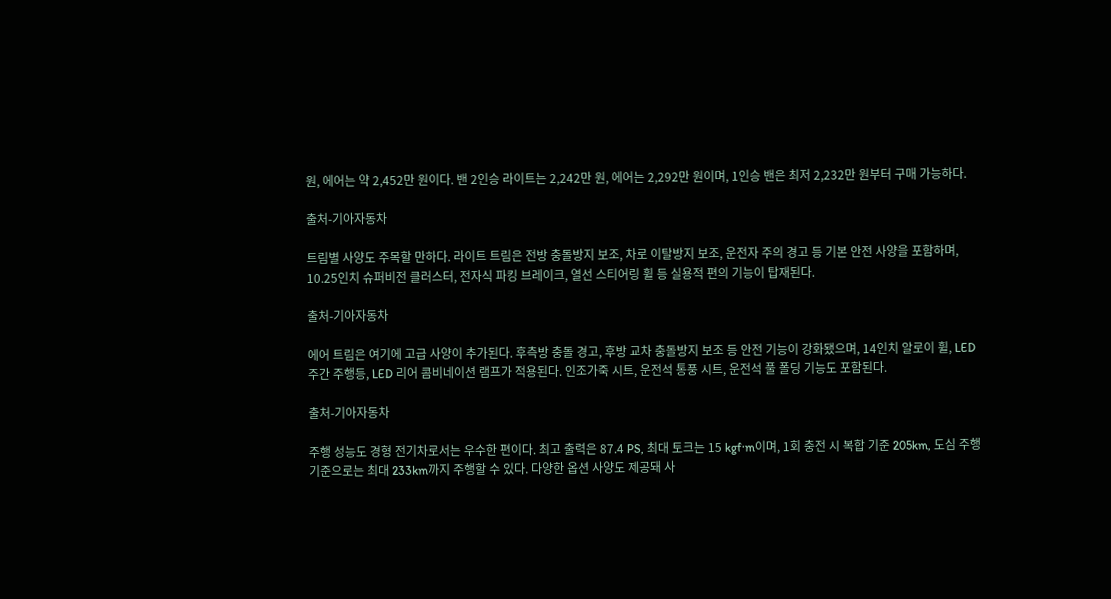원, 에어는 약 2,452만 원이다. 밴 2인승 라이트는 2,242만 원, 에어는 2,292만 원이며, 1인승 밴은 최저 2,232만 원부터 구매 가능하다.

출처-기아자동차

트림별 사양도 주목할 만하다. 라이트 트림은 전방 충돌방지 보조, 차로 이탈방지 보조, 운전자 주의 경고 등 기본 안전 사양을 포함하며, 10.25인치 슈퍼비전 클러스터, 전자식 파킹 브레이크, 열선 스티어링 휠 등 실용적 편의 기능이 탑재된다.

출처-기아자동차

에어 트림은 여기에 고급 사양이 추가된다. 후측방 충돌 경고, 후방 교차 충돌방지 보조 등 안전 기능이 강화됐으며, 14인치 알로이 휠, LED 주간 주행등, LED 리어 콤비네이션 램프가 적용된다. 인조가죽 시트, 운전석 통풍 시트, 운전석 풀 폴딩 기능도 포함된다.

출처-기아자동차

주행 성능도 경형 전기차로서는 우수한 편이다. 최고 출력은 87.4 PS, 최대 토크는 15 kgf·m이며, 1회 충전 시 복합 기준 205km, 도심 주행 기준으로는 최대 233km까지 주행할 수 있다. 다양한 옵션 사양도 제공돼 사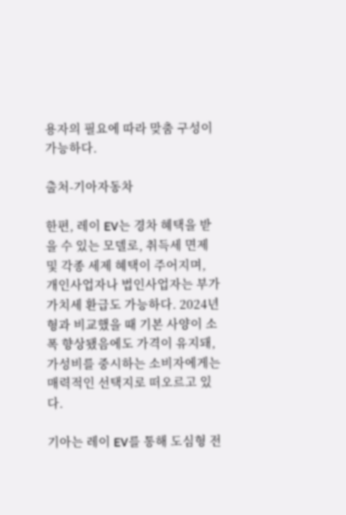용자의 필요에 따라 맞춤 구성이 가능하다.

출처-기아자동차

한편, 레이 EV는 경차 혜택을 받을 수 있는 모델로, 취득세 면제 및 각종 세제 혜택이 주어지며, 개인사업자나 법인사업자는 부가가치세 환급도 가능하다. 2024년형과 비교했을 때 기본 사양이 소폭 향상됐음에도 가격이 유지돼, 가성비를 중시하는 소비자에게는 매력적인 선택지로 떠오르고 있다.

기아는 레이 EV를 통해 도심형 전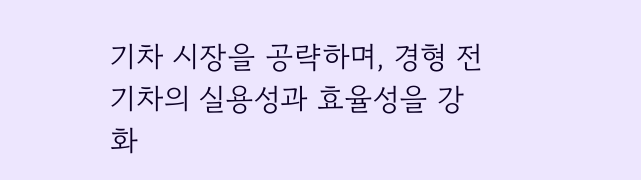기차 시장을 공략하며, 경형 전기차의 실용성과 효율성을 강화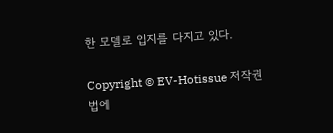한 모델로 입지를 다지고 있다.

Copyright © EV-Hotissue 저작권법에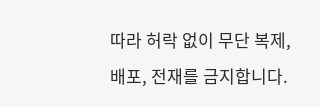따라 허락 없이 무단 복제, 배포, 전재를 금지합니다.